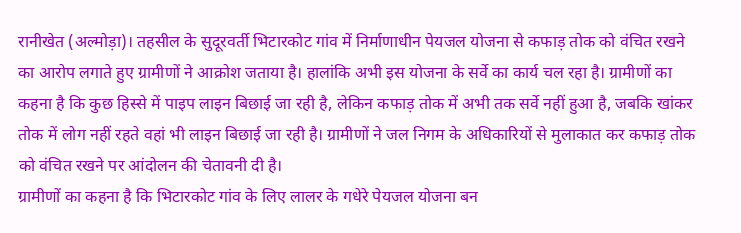रानीखेत (अल्मोड़ा)। तहसील के सुदूरवर्ती भिटारकोट गांव में निर्माणाधीन पेयजल योजना से कफाड़ तोक को वंचित रखने का आरोप लगाते हुए ग्रामीणों ने आक्रोश जताया है। हालांकि अभी इस योजना के सर्वे का कार्य चल रहा है। ग्रामीणों का कहना है कि कुछ हिस्से में पाइप लाइन बिछाई जा रही है, लेकिन कफाड़ तोक में अभी तक सर्वे नहीं हुआ है, जबकि खांकर तोक में लोग नहीं रहते वहां भी लाइन बिछाई जा रही है। ग्रामीणों ने जल निगम के अधिकारियों से मुलाकात कर कफाड़ तोक को वंचित रखने पर आंदोलन की चेतावनी दी है।
ग्रामीणों का कहना है कि भिटारकोट गांव के लिए लालर के गधेरे पेयजल योजना बन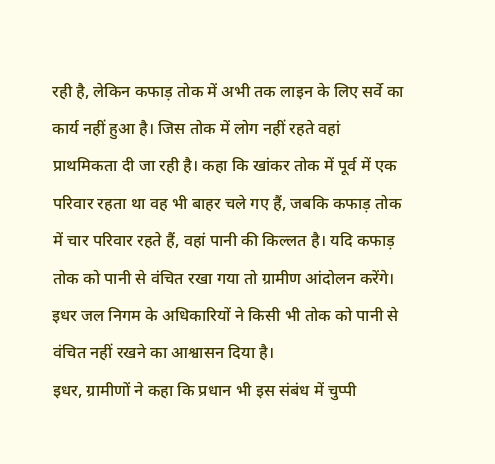रही है, लेकिन कफाड़ तोक में अभी तक लाइन के लिए सर्वे का कार्य नहीं हुआ है। जिस तोक में लोग नहीं रहते वहां प्राथमिकता दी जा रही है। कहा कि खांकर तोक में पूर्व में एक परिवार रहता था वह भी बाहर चले गए हैं, जबकि कफाड़ तोक में चार परिवार रहते हैं, वहां पानी की किल्लत है। यदि कफाड़ तोक को पानी से वंचित रखा गया तो ग्रामीण आंदोलन करेंगे। इधर जल निगम के अधिकारियों ने किसी भी तोक को पानी से वंचित नहीं रखने का आश्वासन दिया है।
इधर, ग्रामीणों ने कहा कि प्रधान भी इस संबंध में चुप्पी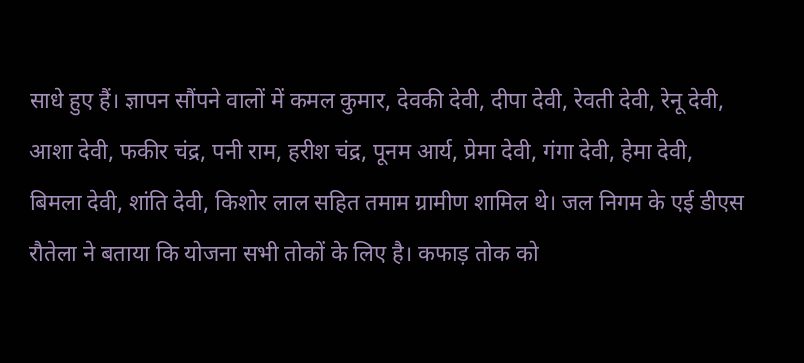साधे हुए हैं। ज्ञापन सौंपने वालों में कमल कुमार, देवकी देवी, दीपा देवी, रेवती देवी, रेनू देवी, आशा देवी, फकीर चंद्र, पनी राम, हरीश चंद्र, पूनम आर्य, प्रेमा देवी, गंगा देवी, हेमा देवी, बिमला देवी, शांति देवी, किशोर लाल सहित तमाम ग्रामीण शामिल थे। जल निगम के एई डीएस रौतेला ने बताया कि योजना सभी तोकों के लिए है। कफाड़ तोक को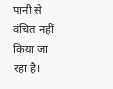पानी से वंचित नहीं किया जा रहा है।